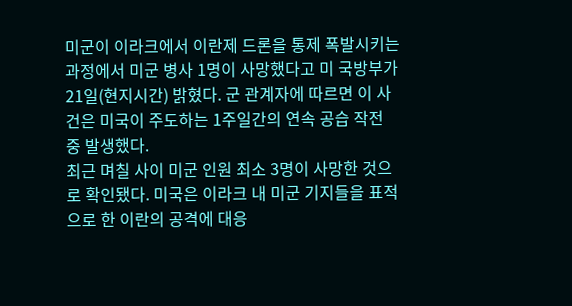미군이 이라크에서 이란제 드론을 통제 폭발시키는 과정에서 미군 병사 1명이 사망했다고 미 국방부가 21일(현지시간) 밝혔다. 군 관계자에 따르면 이 사건은 미국이 주도하는 1주일간의 연속 공습 작전 중 발생했다.
최근 며칠 사이 미군 인원 최소 3명이 사망한 것으로 확인됐다. 미국은 이라크 내 미군 기지들을 표적으로 한 이란의 공격에 대응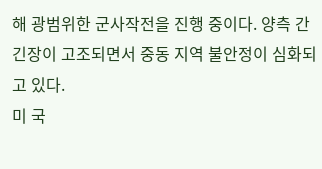해 광범위한 군사작전을 진행 중이다. 양측 간 긴장이 고조되면서 중동 지역 불안정이 심화되고 있다.
미 국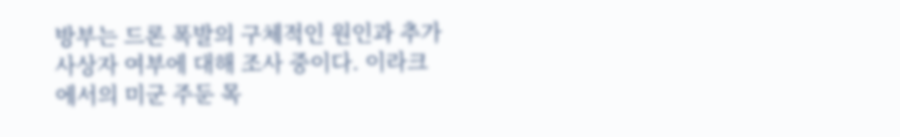방부는 드론 폭발의 구체적인 원인과 추가 사상자 여부에 대해 조사 중이다. 이라크에서의 미군 주둔 목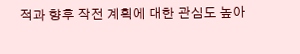적과 향후 작전 계획에 대한 관심도 높아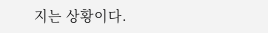지는 상황이다.